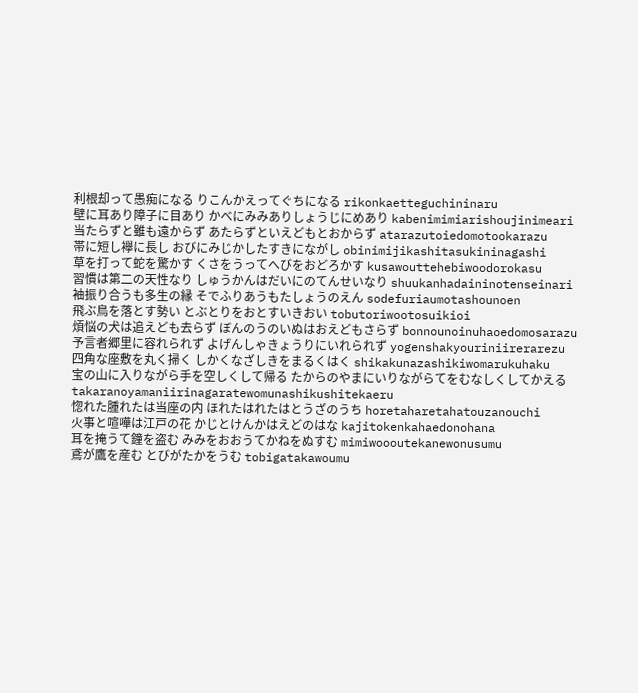利根却って愚痴になる りこんかえってぐちになる rikonkaetteguchininaru
壁に耳あり障子に目あり かべにみみありしょうじにめあり kabenimimiarishoujinimeari
当たらずと雖も遠からず あたらずといえどもとおからず atarazutoiedomotookarazu
帯に短し襷に長し おびにみじかしたすきにながし obinimijikashitasukininagashi
草を打って蛇を驚かす くさをうってへびをおどろかす kusawouttehebiwoodorokasu
習慣は第二の天性なり しゅうかんはだいにのてんせいなり shuukanhadaininotenseinari
袖振り合うも多生の縁 そでふりあうもたしょうのえん sodefuriaumotashounoen
飛ぶ鳥を落とす勢い とぶとりをおとすいきおい tobutoriwootosuikioi
煩悩の犬は追えども去らず ぼんのうのいぬはおえどもさらず bonnounoinuhaoedomosarazu
予言者郷里に容れられず よげんしゃきょうりにいれられず yogenshakyouriniirerarezu
四角な座敷を丸く掃く しかくなざしきをまるくはく shikakunazashikiwomarukuhaku
宝の山に入りながら手を空しくして帰る たからのやまにいりながらてをむなしくしてかえる takaranoyamaniirinagaratewomunashikushitekaeru
惚れた腫れたは当座の内 ほれたはれたはとうざのうち horetaharetahatouzanouchi
火事と喧嘩は江戸の花 かじとけんかはえどのはな kajitokenkahaedonohana
耳を掩うて鐘を盗む みみをおおうてかねをぬすむ mimiwoooutekanewonusumu
鳶が鷹を産む とびがたかをうむ tobigatakawoumu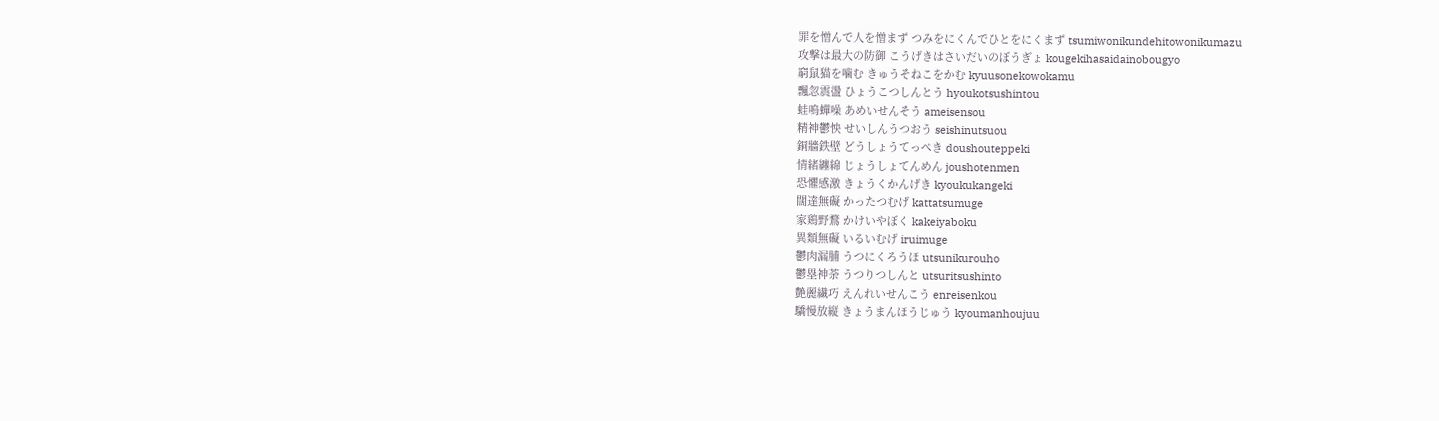罪を憎んで人を憎まず つみをにくんでひとをにくまず tsumiwonikundehitowonikumazu
攻撃は最大の防御 こうげきはさいだいのぼうぎょ kougekihasaidainobougyo
窮鼠猫を噛む きゅうそねこをかむ kyuusonekowokamu
飄忽震盪 ひょうこつしんとう hyoukotsushintou
蛙鳴蟬噪 あめいせんそう ameisensou
精神鬱怏 せいしんうつおう seishinutsuou
銅牆鉄壁 どうしょうてっぺき doushouteppeki
情緒纏綿 じょうしょてんめん joushotenmen
恐懼感激 きょうくかんげき kyoukukangeki
闊達無礙 かったつむげ kattatsumuge
家鶏野鶩 かけいやぼく kakeiyaboku
異類無礙 いるいむげ iruimuge
鬱肉漏脯 うつにくろうほ utsunikurouho
鬱塁神荼 うつりつしんと utsuritsushinto
艶麗繊巧 えんれいせんこう enreisenkou
驕慢放縦 きょうまんほうじゅう kyoumanhoujuu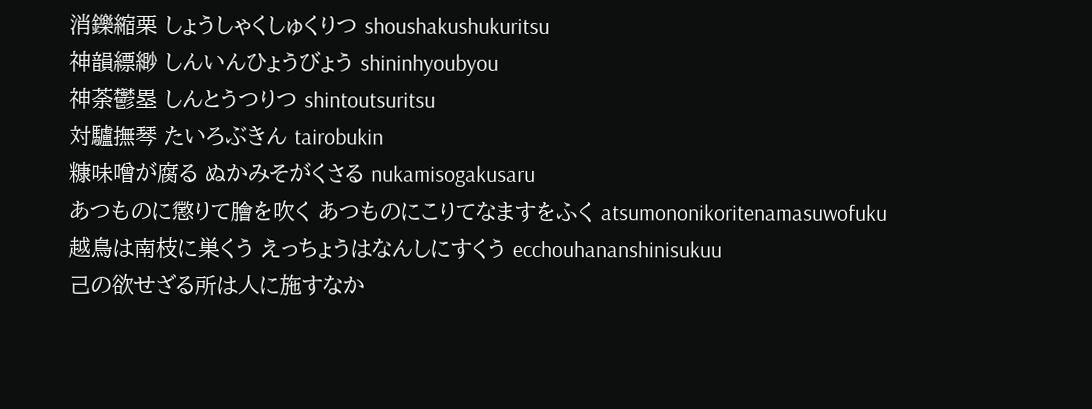消鑠縮栗 しょうしゃくしゅくりつ shoushakushukuritsu
神韻縹緲 しんいんひょうびょう shininhyoubyou
神荼鬱塁 しんとうつりつ shintoutsuritsu
対驢撫琴 たいろぶきん tairobukin
糠味噌が腐る ぬかみそがくさる nukamisogakusaru
あつものに懲りて膾を吹く あつものにこりてなますをふく atsumononikoritenamasuwofuku
越鳥は南枝に巣くう えっちょうはなんしにすくう ecchouhananshinisukuu
己の欲せざる所は人に施すなか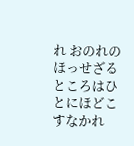れ おのれのほっせざるところはひとにほどこすなかれ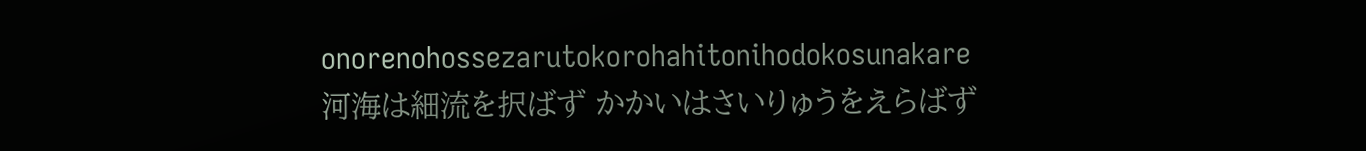onorenohossezarutokorohahitonihodokosunakare
河海は細流を択ばず かかいはさいりゅうをえらばず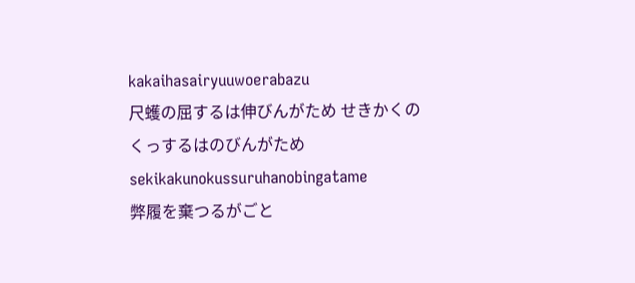kakaihasairyuuwoerabazu
尺蠖の屈するは伸びんがため せきかくのくっするはのびんがため sekikakunokussuruhanobingatame
弊履を棄つるがごと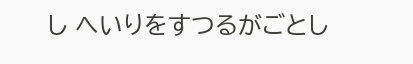し へいりをすつるがごとし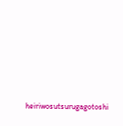heiriwosutsurugagotoshi